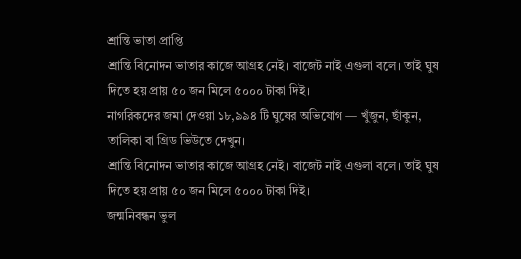শ্রান্তি ভাতা প্রাপ্তি
শ্রান্তি বিনোদন ভাতার কাজে আগ্রহ নেই। বাজেট নাই এগুলা বলে। তাই ঘুষ দিতে হয় প্রায় ৫০ জন মিলে ৫০০০ টাকা দিই।
নাগরিকদের জমা দেওয়া ১৮,৯৯৪ টি ঘুষের অভিযোগ — খুঁজুন, ছাঁকুন, তালিকা বা গ্রিড ভিউতে দেখুন।
শ্রান্তি বিনোদন ভাতার কাজে আগ্রহ নেই। বাজেট নাই এগুলা বলে। তাই ঘুষ দিতে হয় প্রায় ৫০ জন মিলে ৫০০০ টাকা দিই।
জন্মনিবন্ধন ভুল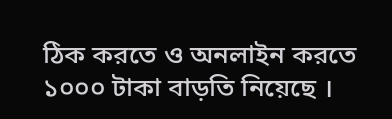ঠিক করতে ও অনলাইন করতে ১০০০ টাকা বাড়তি নিয়েছে ।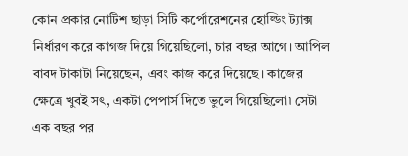কোন প্রকার নোটিশ ছাড়া সিটি কর্পোরেশনের হোল্ডিং ট্যাক্স নির্ধারণ করে কাগজ দিয়ে গিয়েছিলো, চার বছর আগে। আপিল বাবদ টাকাটা নিয়েছেন, এবং কাজ করে দিয়েছে। কাজের ক্ষেত্রে খুবই সৎ, একটা পেপার্স দিতে ভুলে গিয়েছিলো৷ সেটা এক বছর পর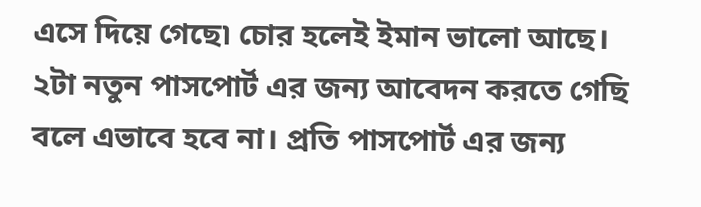এসে দিয়ে গেছে৷ চোর হলেই ইমান ভালো আছে।
২টা নতুন পাসপোর্ট এর জন্য আবেদন করতে গেছি বলে এভাবে হবে না। প্রতি পাসপোর্ট এর জন্য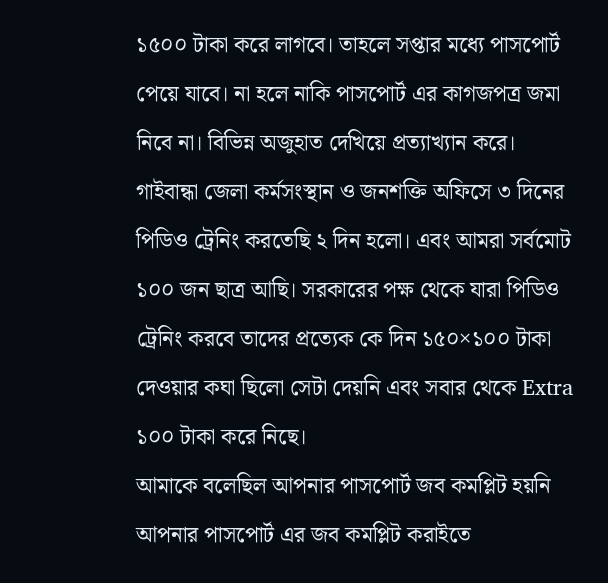১৫০০ টাকা করে লাগবে। তাহলে সপ্তার মধ্যে পাসপোর্ট পেয়ে যাবে। না হলে নাকি পাসপোর্ট এর কাগজপত্র জমা নিবে না। বিভিন্ন অজুহাত দেখিয়ে প্রত্যাখ্যান করে।
গাইবান্ধা জেলা কর্মসংস্থান ও জনশক্তি অফিসে ৩ দিনের পিডিও ট্রেনিং করতেছি ২ দিন হলো। এবং আমরা সর্বমোট ১০০ জন ছাত্র আছি। সরকারের পক্ষ থেকে যারা পিডিও ট্রেনিং করবে তাদের প্রত্যেক কে দিন ১৫০×১০০ টাকা দেওয়ার কঘা ছিলো সেটা দেয়নি এবং সবার থেকে Extra ১০০ টাকা করে নিছে।
আমাকে বলেছিল আপনার পাসপোর্ট জব কমপ্লিট হয়নি আপনার পাসপোর্ট এর জব কমপ্লিট করাইতে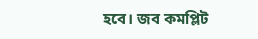হবে। জব কমপ্লিট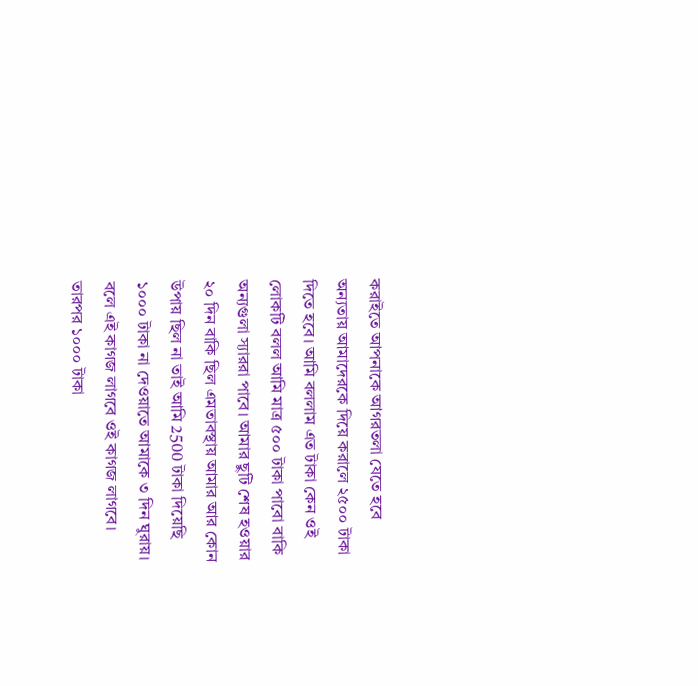করাইতে আপনাকে আগরতলা যেতে হবে অন্যতায় আমাদেরকে দিয়ে করালে ২৫০০ টাকা দিতে হবে। আমি বললাম এত টাকা কেন ওই লোকটি বলল আমি মাত্র ৫০০ টাকা পাবো বাকি অন্যগুলা স্যাররা পাবে। আমার ছুটি শেষ হওয়ার ২০ দিন বাকি ছিল এমতাবস্থায় আমার আর কোন উপায় ছিল না তাই আমি 2500 টাকা দিয়েছি
১০০০ টাকা না দেওয়াতে আমাকে ৩ দিন ঘুরায়। বলে এই কাগজ লাগবে ওই কাগজ লাগবে। তারপর ১০০০ টাকা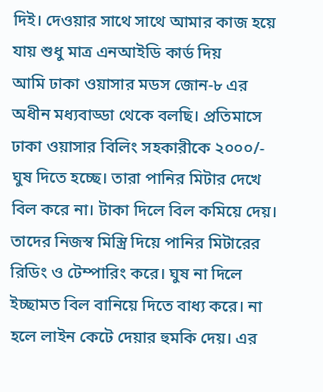দিই। দেওয়ার সাথে সাথে আমার কাজ হয়ে যায় শুধু মাত্র এনআইডি কার্ড দিয়
আমি ঢাকা ওয়াসার মডস জোন-৮ এর অধীন মধ্যবাড্ডা থেকে বলছি। প্রতিমাসে ঢাকা ওয়াসার বিলিং সহকারীকে ২০০০/- ঘুষ দিতে হচ্ছে। তারা পানির মিটার দেখে বিল করে না। টাকা দিলে বিল কমিয়ে দেয়। তাদের নিজস্ব মিস্ত্রি দিয়ে পানির মিটারের রিডিং ও টেম্পারিং করে। ঘুষ না দিলে ইচ্ছামত বিল বানিয়ে দিতে বাধ্য করে। না হলে লাইন কেটে দেয়ার হুমকি দেয়। এর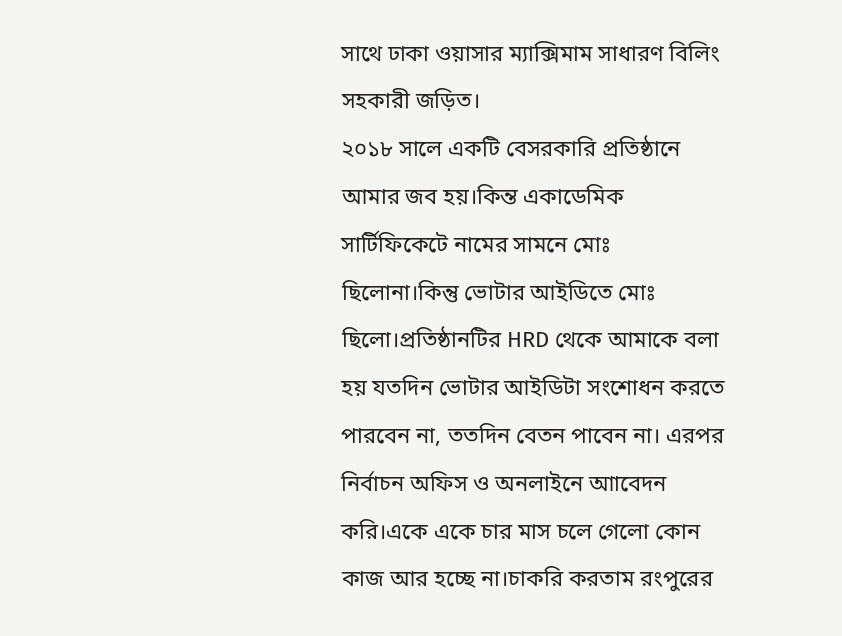সাথে ঢাকা ওয়াসার ম্যাক্সিমাম সাধারণ বিলিং সহকারী জড়িত।
২০১৮ সালে একটি বেসরকারি প্রতিষ্ঠানে আমার জব হয়।কিন্ত একাডেমিক সার্টিফিকেটে নামের সামনে মোঃ ছিলোনা।কিন্তু ভোটার আইডিতে মোঃ ছিলো।প্রতিষ্ঠানটির HRD থেকে আমাকে বলা হয় যতদিন ভোটার আইডিটা সংশোধন করতে পারবেন না, ততদিন বেতন পাবেন না। এরপর নির্বাচন অফিস ও অনলাইনে আাবেদন করি।একে একে চার মাস চলে গেলো কোন কাজ আর হচ্ছে না।চাকরি করতাম রংপুরের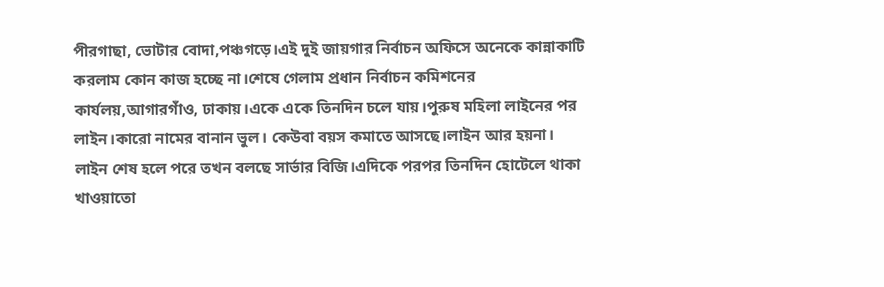পীরগাছা, ভোটার বোদা,পঞ্চগড়ে।এই দুই জায়গার নির্বাচন অফিসে অনেকে কান্নাকাটি করলাম কোন কাজ হচ্ছে না।শেষে গেলাম প্রধান নির্বাচন কমিশনের কার্যলয়,আগারগাঁও, ঢাকায়।একে একে তিনদিন চলে যায়।পুরুষ মহিলা লাইনের পর লাইন।কারো নামের বানান ভুল। কেউবা বয়স কমাতে আসছে।লাইন আর হয়না। লাইন শেষ হলে পরে তখন বলছে সার্ভার বিজি।এদিকে পরপর তিনদিন হোটেলে থাকা খাওয়াতো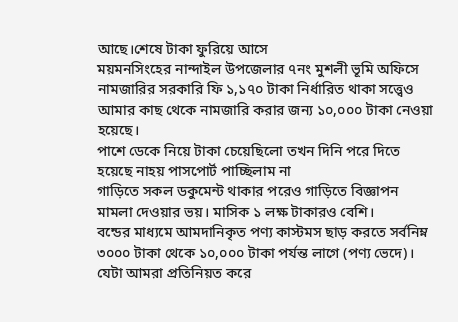আছে।শেষে টাকা ফুরিয়ে আসে
ময়মনসিংহের নান্দাইল উপজেলার ৭নং মুশলী ভূমি অফিসে নামজারির সরকারি ফি ১,১৭০ টাকা নির্ধারিত থাকা সত্ত্বেও আমার কাছ থেকে নামজারি করার জন্য ১০,০০০ টাকা নেওয়া হয়েছে।
পাশে ডেকে নিয়ে টাকা চেয়েছিলো তখন দিনি পরে দিতে হয়েছে নাহয় পাসপোর্ট পাচ্ছিলাম না
গাড়িতে সকল ডকুমেন্ট থাকার পরেও গাড়িতে বিজ্ঞাপন মামলা দেওয়ার ভয়। মাসিক ১ লক্ষ টাকারও বেশি।
বন্ডের মাধ্যমে আমদানিকৃত পণ্য কাস্টমস ছাড় করতে সর্বনিম্ন ৩০০০ টাকা থেকে ১০,০০০ টাকা পর্যন্ত লাগে (পণ্য ভেদে)। যেটা আমরা প্রতিনিয়ত করে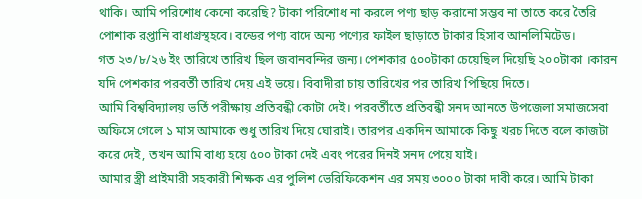থাকি। আমি পরিশোধ কেনো করেছি? টাকা পরিশোধ না করলে পণ্য ছাড় করানো সম্ভব না তাতে করে তৈরি পোশাক রপ্তানি বাধাগ্রস্থহবে। বন্ডের পণ্য বাদে অন্য পণ্যের ফাইল ছাড়াতে টাকার হিসাব আনলিমিটেড।
গত ২৩/৮/২৬ ইং তারিখে তারিখ ছিল জবানবন্দির জন্য। পেশকার ৫০০টাকা চেয়েছিল দিয়েছি ২০০টাকা ।কারন যদি পেশকার পরবর্তী তারিখ দেয় এই ভয়ে। বিবাদীরা চায় তারিখের পর তারিখ পিছিয়ে দিতে।
আমি বিশ্ববিদ্যালয় ভর্তি পরীক্ষায় প্রতিবন্ধী কোটা দেই। পরবর্তীতে প্রতিবন্ধী সনদ আনতে উপজেলা সমাজসেবা অফিসে গেলে ১ মাস আমাকে শুধু তারিখ দিয়ে ঘোরাই। তারপর একদিন আমাকে কিছু খরচ দিতে বলে কাজটা করে দেই, তখন আমি বাধ্য হয়ে ৫০০ টাকা দেই এবং পরের দিনই সনদ পেয়ে যাই।
আমার স্ত্রী প্রাইমারী সহকারী শিক্ষক এর পুলিশ ভেরিফিকেশন এর সময় ৩০০০ টাকা দাবী করে। আমি টাকা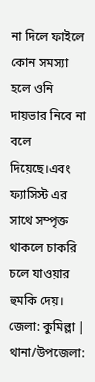না দিলে ফাইলে কোন সমস্যা হলে ওনি দায়ভার নিবে না বলে দিয়েছে।এবং ফ্যাসিস্ট এর সাথে সম্পৃক্ত থাকলে চাকরি চলে যাওয়ার হুমকি দেয়।
জেলা: কুমিল্লা | থানা/উপজেলা: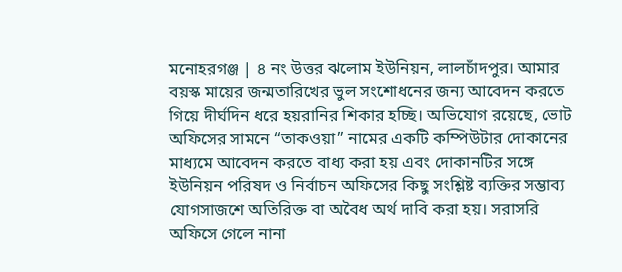মনোহরগঞ্জ | ৪ নং উত্তর ঝলোম ইউনিয়ন, লালচাঁদপুর। আমার বয়স্ক মায়ের জন্মতারিখের ভুল সংশোধনের জন্য আবেদন করতে গিয়ে দীর্ঘদিন ধরে হয়রানির শিকার হচ্ছি। অভিযোগ রয়েছে, ভোট অফিসের সামনে “তাকওয়া” নামের একটি কম্পিউটার দোকানের মাধ্যমে আবেদন করতে বাধ্য করা হয় এবং দোকানটির সঙ্গে ইউনিয়ন পরিষদ ও নির্বাচন অফিসের কিছু সংশ্লিষ্ট ব্যক্তির সম্ভাব্য যোগসাজশে অতিরিক্ত বা অবৈধ অর্থ দাবি করা হয়। সরাসরি অফিসে গেলে নানা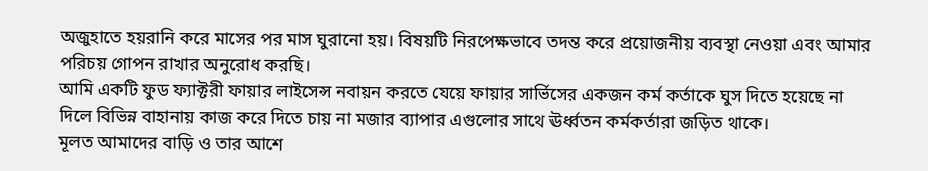অজুহাতে হয়রানি করে মাসের পর মাস ঘুরানো হয়। বিষয়টি নিরপেক্ষভাবে তদন্ত করে প্রয়োজনীয় ব্যবস্থা নেওয়া এবং আমার পরিচয় গোপন রাখার অনুরোধ করছি।
আমি একটি ফুড ফ্যাক্টরী ফায়ার লাইসেন্স নবায়ন করতে যেয়ে ফায়ার সার্ভিসের একজন কর্ম কর্তাকে ঘুস দিতে হয়েছে না দিলে বিভিন্ন বাহানায় কাজ করে দিতে চায় না মজার ব্যাপার এগুলোর সাথে ঊর্ধ্বতন কর্মকর্তারা জড়িত থাকে।
মূলত আমাদের বাড়ি ও তার আশে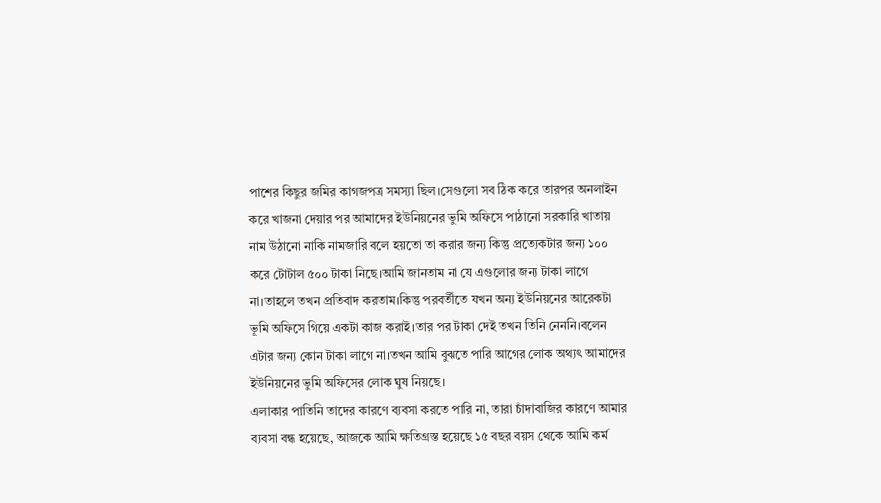পাশের কিছুর জমির কাগজপত্র সমস্যা ছিল।সেগুলো সব ঠিক করে তারপর অনলাইন করে খাজনা দেয়ার পর আমাদের ইউনিয়নের ভুমি অফিসে পাঠানো সরকারি খাতায় নাম উঠানো নাকি নামজারি বলে হয়তো তা করার জন্য কিন্তু প্রত্যেকটার জন্য ১০০ করে টোটাল ৫০০ টাকা নিছে।আমি জানতাম না যে এগুলোর জন্য টাকা লাগে না।তাহলে তখন প্রতিবাদ করতাম।কিন্তু পরবর্তীতে যখন অন্য ইউনিয়নের আরেকটা ভূমি অফিসে গিয়ে একটা কাজ করাই।তার পর টাকা দেই তখন তিনি নেননি।বলেন এটার জন্য কোন টাকা লাগে না।তখন আমি বুঝতে পারি আগের লোক অথ্যৎ আমাদের ইউনিয়নের ভুমি অফিসের লোক ঘুষ নিয়ছে।
এলাকার পাতিনি তাদের কারণে ব্যবসা করতে পারি না, তারা চাঁদাবাজির কারণে আমার ব্যবসা বন্ধ হয়েছে, আজকে আমি ক্ষতিগ্রস্ত হয়েছে ১৫ বছর বয়স থেকে আমি কর্ম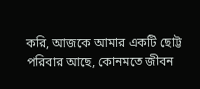করি, আজকে আমার একটি ছোট্ট পরিবার আছে, কোনমতে জীবন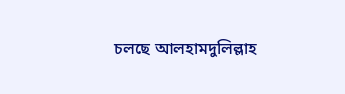চলছে আলহামদুলিল্লাহ